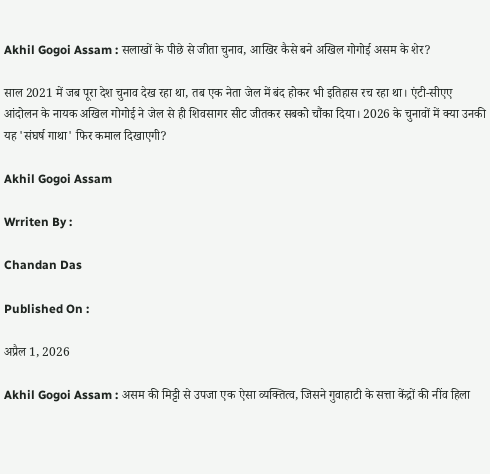Akhil Gogoi Assam : सलाखों के पीछे से जीता चुनाव, आखिर कैसे बने अखिल गोगोई असम के शेर?

साल 2021 में जब पूरा देश चुनाव देख रहा था, तब एक नेता जेल में बंद होकर भी इतिहास रच रहा था। एंटी-सीएए आंदोलन के नायक अखिल गोगोई ने जेल से ही शिवसागर सीट जीतकर सबको चौंका दिया। 2026 के चुनावों में क्या उनकी यह 'संघर्ष गाथा' फिर कमाल दिखाएगी?

Akhil Gogoi Assam

Wrriten By :

Chandan Das

Published On :

अप्रैल 1, 2026

Akhil Gogoi Assam : असम की मिट्टी से उपजा एक ऐसा व्यक्तित्व, जिसने गुवाहाटी के सत्ता केंद्रों की नींव हिला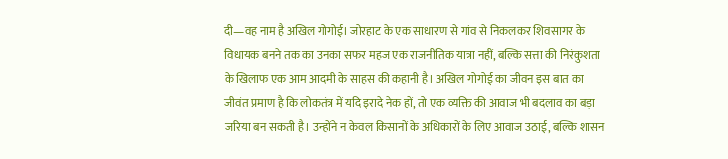दी—वह नाम है अखिल गोगोई। जोरहाट के एक साधारण से गांव से निकलकर शिवसागर के विधायक बनने तक का उनका सफर महज एक राजनीतिक यात्रा नहीं, बल्कि सत्ता की निरंकुशता के खिलाफ एक आम आदमी के साहस की कहानी है। अखिल गोगोई का जीवन इस बात का जीवंत प्रमाण है कि लोकतंत्र में यदि इरादे नेक हों, तो एक व्यक्ति की आवाज भी बदलाव का बड़ा जरिया बन सकती है। उन्होंने न केवल किसानों के अधिकारों के लिए आवाज उठाई, बल्कि शासन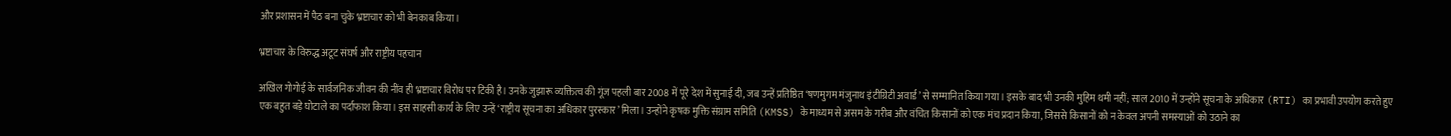और प्रशासन में पैठ बना चुके भ्रष्टाचार को भी बेनकाब किया।

भ्रष्टाचार के विरुद्ध अटूट संघर्ष और राष्ट्रीय पहचान

अखिल गोगोई के सार्वजनिक जीवन की नींव ही भ्रष्टाचार विरोध पर टिकी है। उनके जुझारू व्यक्तित्व की गूंज पहली बार 2008 में पूरे देश में सुनाई दी, जब उन्हें प्रतिष्ठित ‘षणमुगम मंजुनाथ इंटीग्रिटी अवार्ड’ से सम्मानित किया गया। इसके बाद भी उनकी मुहिम थमी नहीं; साल 2010 में उन्होंने सूचना के अधिकार (RTI) का प्रभावी उपयोग करते हुए एक बहुत बड़े घोटाले का पर्दाफाश किया। इस साहसी कार्य के लिए उन्हें ‘राष्ट्रीय सूचना का अधिकार पुरस्कार’ मिला। उन्होंने कृषक मुक्ति संग्राम समिति (KMSS) के माध्यम से असम के गरीब और वंचित किसानों को एक मंच प्रदान किया, जिससे किसानों को न केवल अपनी समस्याओं को उठाने का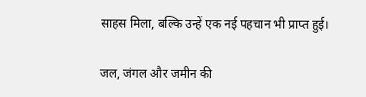साहस मिला, बल्कि उन्हें एक नई पहचान भी प्राप्त हुई।

जल, जंगल और जमीन की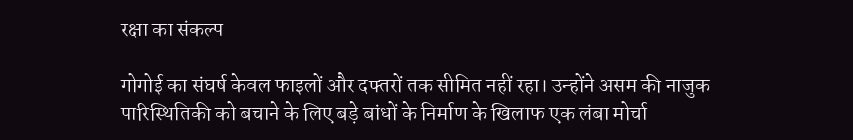रक्षा का संकल्प

गोगोई का संघर्ष केवल फाइलों और दफ्तरों तक सीमित नहीं रहा। उन्होंने असम की नाजुक पारिस्थितिकी को बचाने के लिए बड़े बांधों के निर्माण के खिलाफ एक लंबा मोर्चा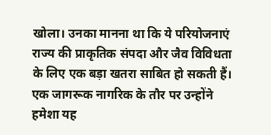खोला। उनका मानना था कि ये परियोजनाएं राज्य की प्राकृतिक संपदा और जैव विविधता के लिए एक बड़ा खतरा साबित हो सकती हैं। एक जागरूक नागरिक के तौर पर उन्होंने हमेशा यह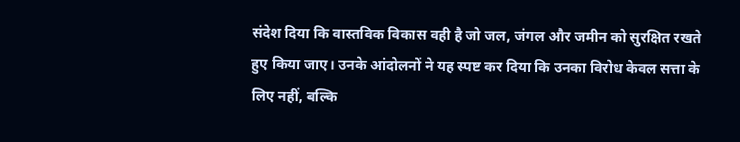संदेश दिया कि वास्तविक विकास वही है जो जल, जंगल और जमीन को सुरक्षित रखते हुए किया जाए। उनके आंदोलनों ने यह स्पष्ट कर दिया कि उनका विरोध केवल सत्ता के लिए नहीं, बल्कि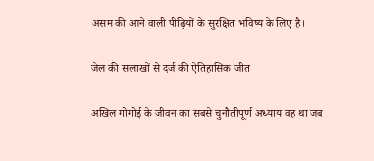असम की आने वाली पीढ़ियों के सुरक्षित भविष्य के लिए है।

जेल की सलाखों से दर्ज की ऐतिहासिक जीत

अखिल गोगोई के जीवन का सबसे चुनौतीपूर्ण अध्याय वह था जब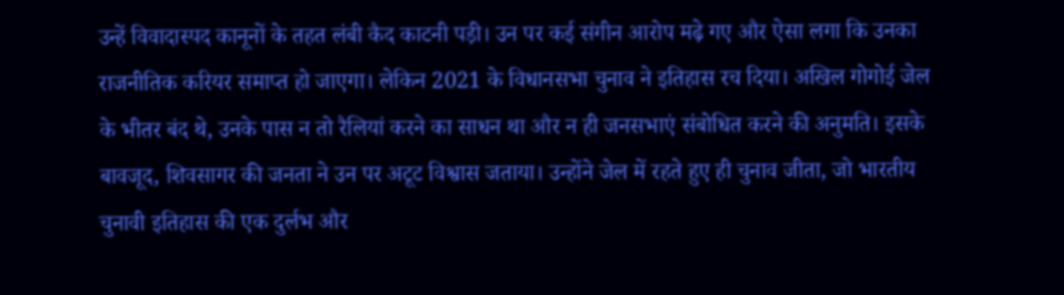उन्हें विवादास्पद कानूनों के तहत लंबी कैद काटनी पड़ी। उन पर कई संगीन आरोप मढ़े गए और ऐसा लगा कि उनका राजनीतिक करियर समाप्त हो जाएगा। लेकिन 2021 के विधानसभा चुनाव ने इतिहास रच दिया। अखिल गोगोई जेल के भीतर बंद थे, उनके पास न तो रैलियां करने का साधन था और न ही जनसभाएं संबोधित करने की अनुमति। इसके बावजूद, शिवसागर की जनता ने उन पर अटूट विश्वास जताया। उन्होंने जेल में रहते हुए ही चुनाव जीता, जो भारतीय चुनावी इतिहास की एक दुर्लभ और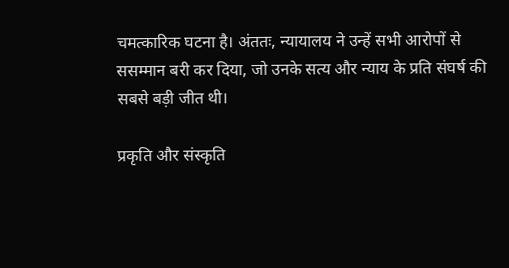चमत्कारिक घटना है। अंततः, न्यायालय ने उन्हें सभी आरोपों से ससम्मान बरी कर दिया, जो उनके सत्य और न्याय के प्रति संघर्ष की सबसे बड़ी जीत थी।

प्रकृति और संस्कृति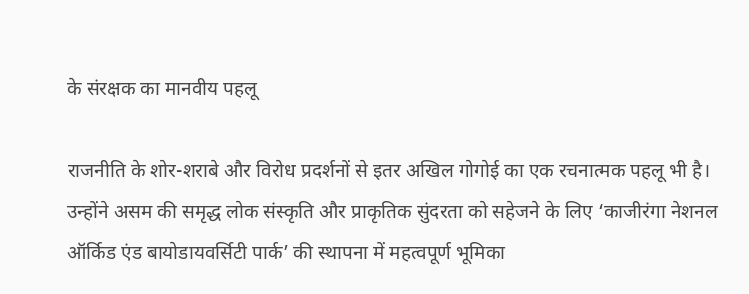के संरक्षक का मानवीय पहलू

राजनीति के शोर-शराबे और विरोध प्रदर्शनों से इतर अखिल गोगोई का एक रचनात्मक पहलू भी है। उन्होंने असम की समृद्ध लोक संस्कृति और प्राकृतिक सुंदरता को सहेजने के लिए ‘काजीरंगा नेशनल ऑर्किड एंड बायोडायवर्सिटी पार्क’ की स्थापना में महत्वपूर्ण भूमिका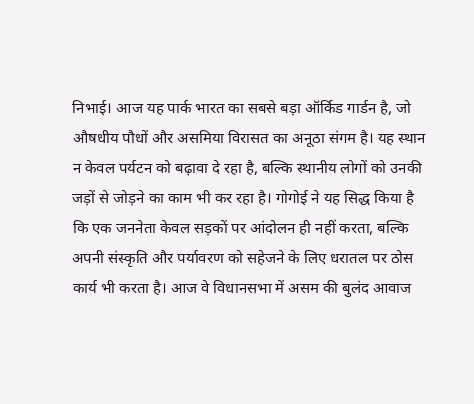निभाई। आज यह पार्क भारत का सबसे बड़ा ऑर्किड गार्डन है, जो औषधीय पौधों और असमिया विरासत का अनूठा संगम है। यह स्थान न केवल पर्यटन को बढ़ावा दे रहा है, बल्कि स्थानीय लोगों को उनकी जड़ों से जोड़ने का काम भी कर रहा है। गोगोई ने यह सिद्ध किया है कि एक जननेता केवल सड़कों पर आंदोलन ही नहीं करता, बल्कि अपनी संस्कृति और पर्यावरण को सहेजने के लिए धरातल पर ठोस कार्य भी करता है। आज वे विधानसभा में असम की बुलंद आवाज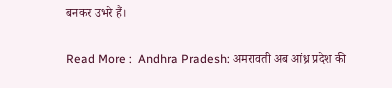बनकर उभरे हैं।

Read More :  Andhra Pradesh: अमरावती अब आंध्र प्रदेश की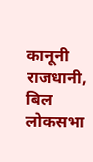कानूनी राजधानी, बिल लोकसभा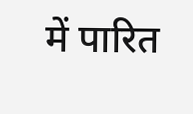में पारित